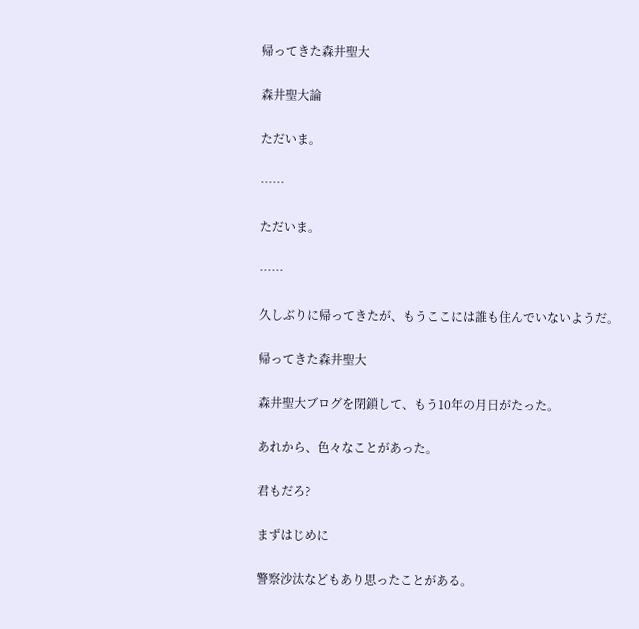帰ってきた森井聖大

森井聖大論

ただいま。

……

ただいま。

……

久しぶりに帰ってきたが、もうここには誰も住んでいないようだ。

帰ってきた森井聖大

森井聖大ブログを閉鎖して、もう10年の月日がたった。

あれから、色々なことがあった。

君もだろ?

まずはじめに

警察沙汰などもあり思ったことがある。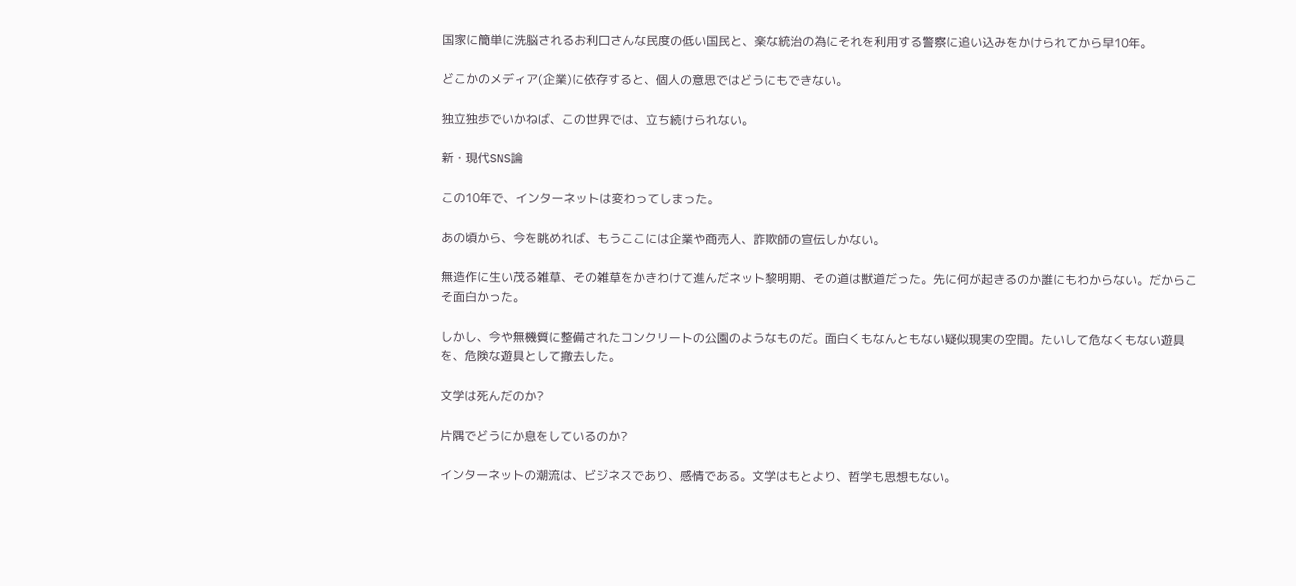国家に簡単に洗脳されるお利口さんな民度の低い国民と、楽な統治の為にそれを利用する警察に追い込みをかけられてから早10年。

どこかのメディア(企業)に依存すると、個人の意思ではどうにもできない。

独立独歩でいかねば、この世界では、立ち続けられない。

新・現代SNS論

この10年で、インターネットは変わってしまった。

あの頃から、今を眺めれば、もうここには企業や商売人、詐欺師の宣伝しかない。

無造作に生い茂る雑草、その雑草をかきわけて進んだネット黎明期、その道は獣道だった。先に何が起きるのか誰にもわからない。だからこそ面白かった。

しかし、今や無機質に整備されたコンクリートの公園のようなものだ。面白くもなんともない疑似現実の空間。たいして危なくもない遊具を、危険な遊具として撤去した。

文学は死んだのか?

片隅でどうにか息をしているのか?

インターネットの潮流は、ビジネスであり、感情である。文学はもとより、哲学も思想もない。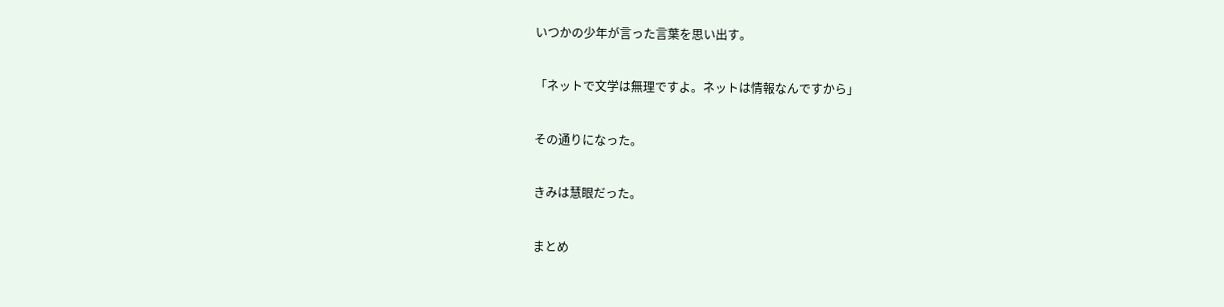いつかの少年が言った言葉を思い出す。

「ネットで文学は無理ですよ。ネットは情報なんですから」

その通りになった。

きみは慧眼だった。

まとめ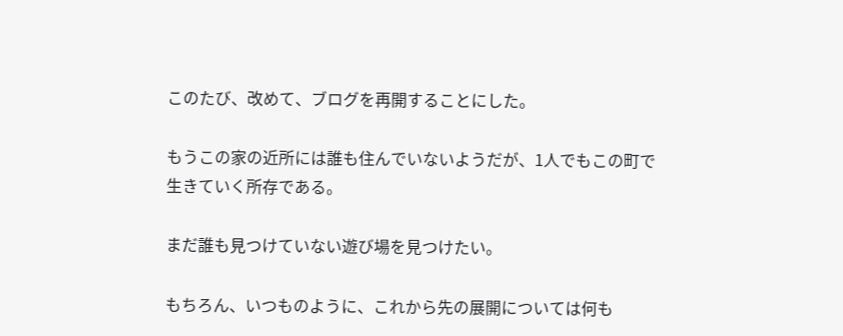このたび、改めて、ブログを再開することにした。

もうこの家の近所には誰も住んでいないようだが、1人でもこの町で生きていく所存である。

まだ誰も見つけていない遊び場を見つけたい。

もちろん、いつものように、これから先の展開については何も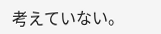考えていない。